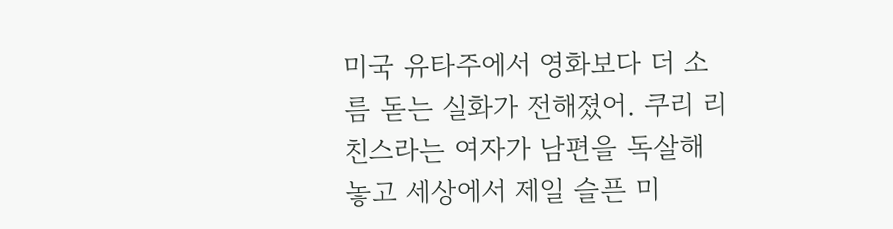미국 유타주에서 영화보다 더 소름 돋는 실화가 전해졌어. 쿠리 리친스라는 여자가 남편을 독살해놓고 세상에서 제일 슬픈 미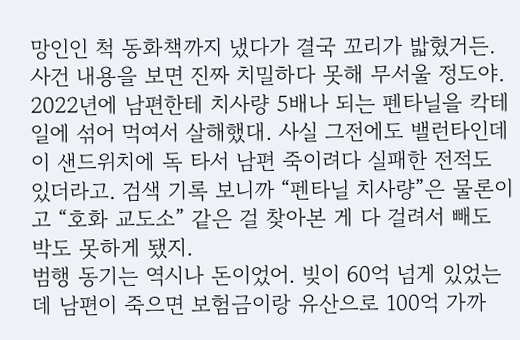망인인 척 동화책까지 냈다가 결국 꼬리가 밟혔거든.
사건 내용을 보면 진짜 치밀하다 못해 무서울 정도야. 2022년에 남편한테 치사량 5배나 되는 펜타닐을 칵테일에 섞어 먹여서 살해했대. 사실 그전에도 밸런타인데이 샌드위치에 독 타서 남편 죽이려다 실패한 전적도 있더라고. 검색 기록 보니까 “펜타닐 치사량”은 물론이고 “호화 교도소” 같은 걸 찾아본 게 다 걸려서 빼도 박도 못하게 됐지.
범행 동기는 역시나 돈이었어. 빚이 60억 넘게 있었는데 남편이 죽으면 보험금이랑 유산으로 100억 가까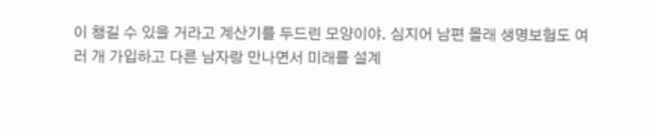이 챙길 수 있을 거라고 계산기를 두드린 모양이야. 심지어 남편 몰래 생명보험도 여러 개 가입하고 다른 남자랑 만나면서 미래를 설계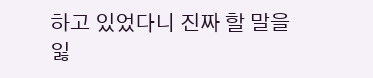하고 있었다니 진짜 할 말을 잃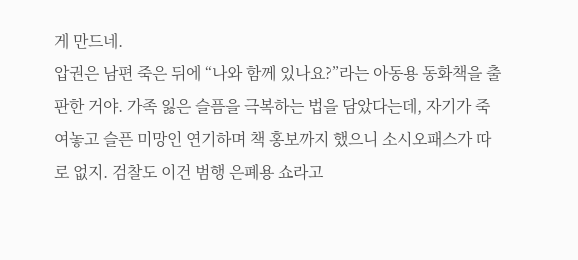게 만드네.
압권은 남편 죽은 뒤에 “나와 함께 있나요?”라는 아동용 동화책을 출판한 거야. 가족 잃은 슬픔을 극복하는 법을 담았다는데, 자기가 죽여놓고 슬픈 미망인 연기하며 책 홍보까지 했으니 소시오패스가 따로 없지. 검찰도 이건 범행 은폐용 쇼라고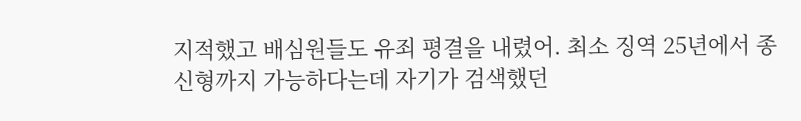지적했고 배심원들도 유죄 평결을 내렸어. 최소 징역 25년에서 종신형까지 가능하다는데 자기가 검색했던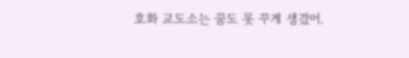호화 교도소는 꿈도 못 꾸게 생겼어.